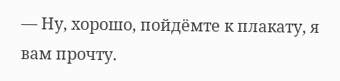— Ну, хорошо, пойдёмте к плакату, я вам прочту.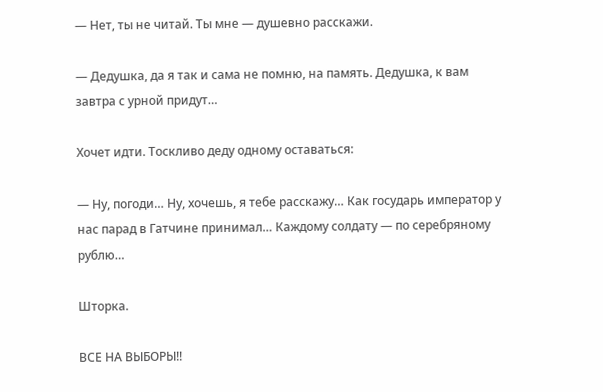— Нет, ты не читай. Ты мне — душевно расскажи.

— Дедушка, да я так и сама не помню, на память. Дедушка, к вам завтра с урной придут…

Хочет идти. Тоскливо деду одному оставаться:

— Ну, погоди… Ну, хочешь, я тебе расскажу… Как государь император у нас парад в Гатчине принимал… Каждому солдату — по серебряному рублю…

Шторка.

ВСЕ НА ВЫБОРЫ!!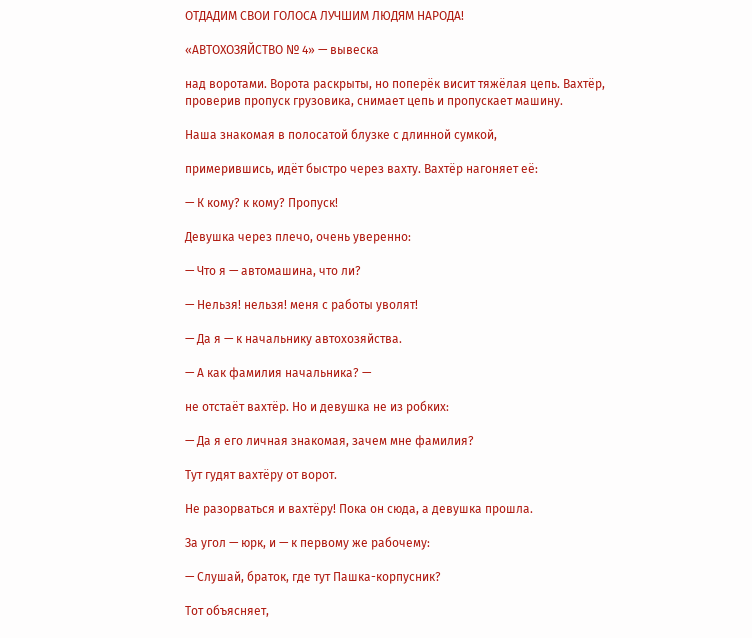ОТДАДИМ СВОИ ГОЛОСА ЛУЧШИМ ЛЮДЯМ НАРОДА!

«АВТОХОЗЯЙСТВО № 4» — вывеска

над воротами. Ворота раскрыты, но поперёк висит тяжёлая цепь. Вахтёр, проверив пропуск грузовика, снимает цепь и пропускает машину.

Наша знакомая в полосатой блузке с длинной сумкой,

примерившись, идёт быстро через вахту. Вахтёр нагоняет её:

— К кому? к кому? Пропуск!

Девушка через плечо, очень уверенно:

— Что я — автомашина, что ли?

— Нельзя! нельзя! меня с работы уволят!

— Да я — к начальнику автохозяйства.

— А как фамилия начальника? —

не отстаёт вахтёр. Но и девушка не из робких:

— Да я его личная знакомая, зачем мне фамилия?

Тут гудят вахтёру от ворот.

Не разорваться и вахтёру! Пока он сюда, а девушка прошла.

За угол — юрк, и — к первому же рабочему:

— Слушай, браток, где тут Пашка-корпусник?

Тот объясняет,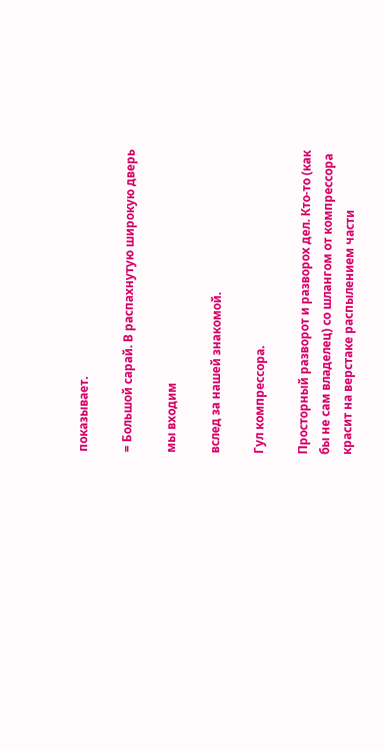показывает.

= Большой сарай. В распахнутую широкую дверь

мы входим

вслед за нашей знакомой.

Гул компрессора.

Просторный разворот и разворох дел. Кто-то (как бы не сам владелец) со шлангом от компрессора красит на верстаке распылением части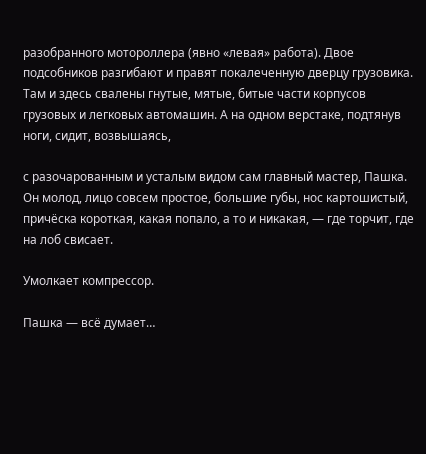разобранного мотороллера (явно «левая» работа). Двое подсобников разгибают и правят покалеченную дверцу грузовика. Там и здесь свалены гнутые, мятые, битые части корпусов грузовых и легковых автомашин. А на одном верстаке, подтянув ноги, сидит, возвышаясь,

с разочарованным и усталым видом сам главный мастер, Пашка. Он молод, лицо совсем простое, большие губы, нос картошистый, причёска короткая, какая попало, а то и никакая, — где торчит, где на лоб свисает.

Умолкает компрессор.

Пашка — всё думает…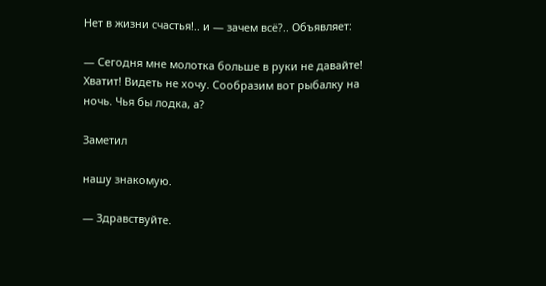Нет в жизни счастья!.. и — зачем всё?.. Объявляет:

— Сегодня мне молотка больше в руки не давайте! Хватит! Видеть не хочу. Сообразим вот рыбалку на ночь. Чья бы лодка, а?

Заметил

нашу знакомую.

— Здравствуйте.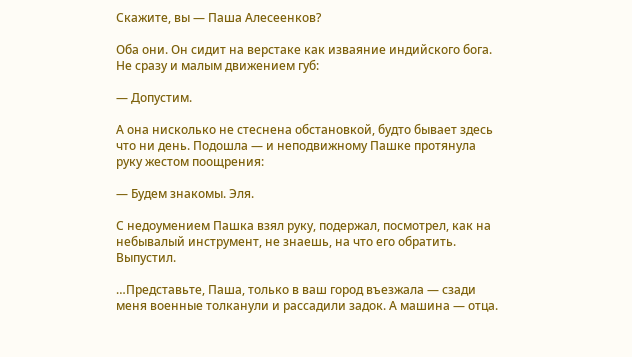Скажите, вы — Паша Алесеенков?

Оба они. Он сидит на верстаке как изваяние индийского бога. Не сразу и малым движением губ:

— Допустим.

А она нисколько не стеснена обстановкой, будто бывает здесь что ни день. Подошла — и неподвижномy Пашке протянула руку жестом поощрения:

— Будем знакомы. Эля.

С недоумением Пашка взял руку, подержал, посмотрел, как на небывалый инструмент, не знаешь, на что его обратить. Выпустил.

…Представьте, Паша, только в ваш город въезжала — сзади меня военные толканули и рассадили задок. А машина — отца.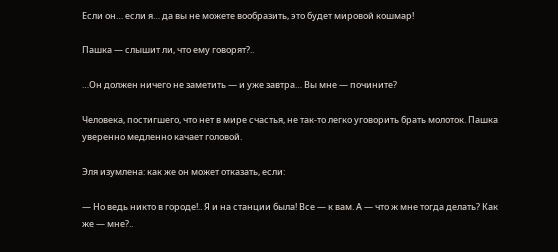Если он… если я… да вы не можете вообразить, это будет мировой кошмар!

Пашка — слышит ли, что ему говорят?..

…Он должен ничего не заметить — и уже завтра… Вы мне — почините?

Человека, постигшего, что нет в мире счастья, не так-то легко уговорить брать молоток. Пашка уверенно медленно качает головой.

Эля изумлена: как же он может отказать, если:

— Но ведь никто в городе!.. Я и на станции была! Все — к вам. А — что ж мне тогда делать? Как же — мне?..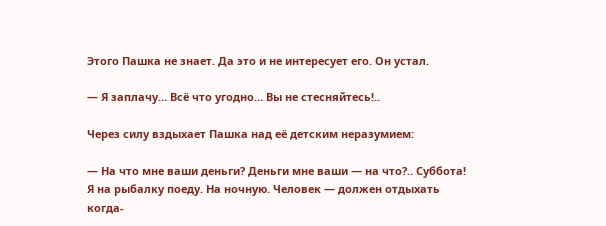Этого Пашка не знает. Да это и не интересует его. Он устал.

— Я заплачу… Всё что угодно… Вы не стесняйтесь!..

Через силу вздыхает Пашка над её детским неразумием:

— На что мне ваши деньги? Деньги мне ваши — на что?.. Суббота! Я на рыбалку поеду. На ночную. Человек — должен отдыхать когда-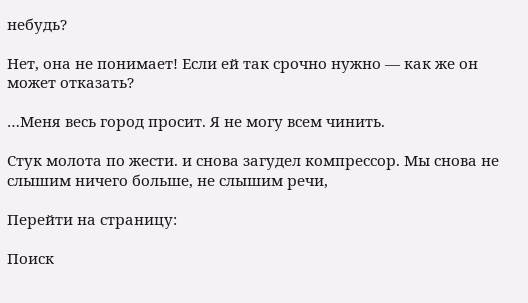небудь?

Нет, она не понимает! Если ей так срочно нужно — как же он может отказать?

…Меня весь город просит. Я не могу всем чинить.

Стук молота по жести. и снова загудел компрессор. Мы снова не слышим ничего больше, не слышим речи,

Перейти на страницу:

Поиск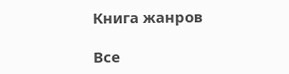Книга жанров

Все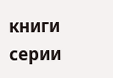книги серии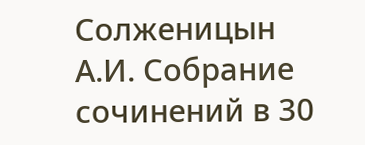Солженицын А.И. Собрание сочинений в 30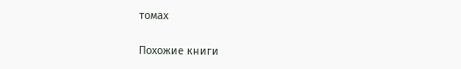томах

Похожие книги